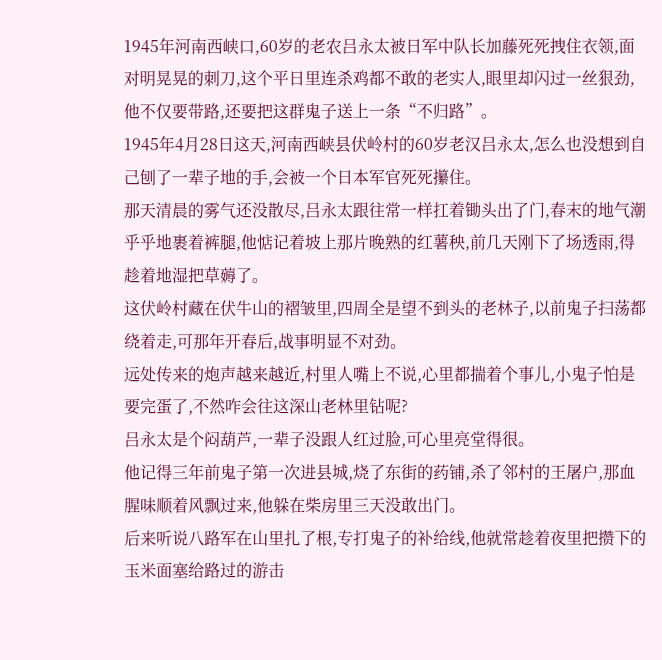1945年河南西峡口,60岁的老农吕永太被日军中队长加藤死死拽住衣领,面对明晃晃的刺刀,这个平日里连杀鸡都不敢的老实人,眼里却闪过一丝狠劲,他不仅要带路,还要把这群鬼子送上一条“不归路”。
1945年4月28日这天,河南西峡县伏岭村的60岁老汉吕永太,怎么也没想到自己刨了一辈子地的手,会被一个日本军官死死攥住。
那天清晨的雾气还没散尽,吕永太跟往常一样扛着锄头出了门,春末的地气潮乎乎地裹着裤腿,他惦记着坡上那片晚熟的红薯秧,前几天刚下了场透雨,得趁着地湿把草薅了。
这伏岭村藏在伏牛山的褶皱里,四周全是望不到头的老林子,以前鬼子扫荡都绕着走,可那年开春后,战事明显不对劲。
远处传来的炮声越来越近,村里人嘴上不说,心里都揣着个事儿,小鬼子怕是要完蛋了,不然咋会往这深山老林里钻呢?
吕永太是个闷葫芦,一辈子没跟人红过脸,可心里亮堂得很。
他记得三年前鬼子第一次进县城,烧了东街的药铺,杀了邻村的王屠户,那血腥味顺着风飘过来,他躲在柴房里三天没敢出门。
后来听说八路军在山里扎了根,专打鬼子的补给线,他就常趁着夜里把攒下的玉米面塞给路过的游击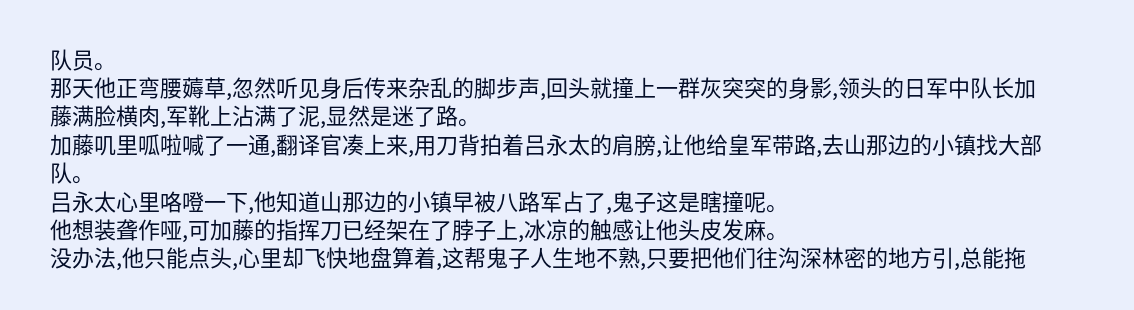队员。
那天他正弯腰薅草,忽然听见身后传来杂乱的脚步声,回头就撞上一群灰突突的身影,领头的日军中队长加藤满脸横肉,军靴上沾满了泥,显然是迷了路。
加藤叽里呱啦喊了一通,翻译官凑上来,用刀背拍着吕永太的肩膀,让他给皇军带路,去山那边的小镇找大部队。
吕永太心里咯噔一下,他知道山那边的小镇早被八路军占了,鬼子这是瞎撞呢。
他想装聋作哑,可加藤的指挥刀已经架在了脖子上,冰凉的触感让他头皮发麻。
没办法,他只能点头,心里却飞快地盘算着,这帮鬼子人生地不熟,只要把他们往沟深林密的地方引,总能拖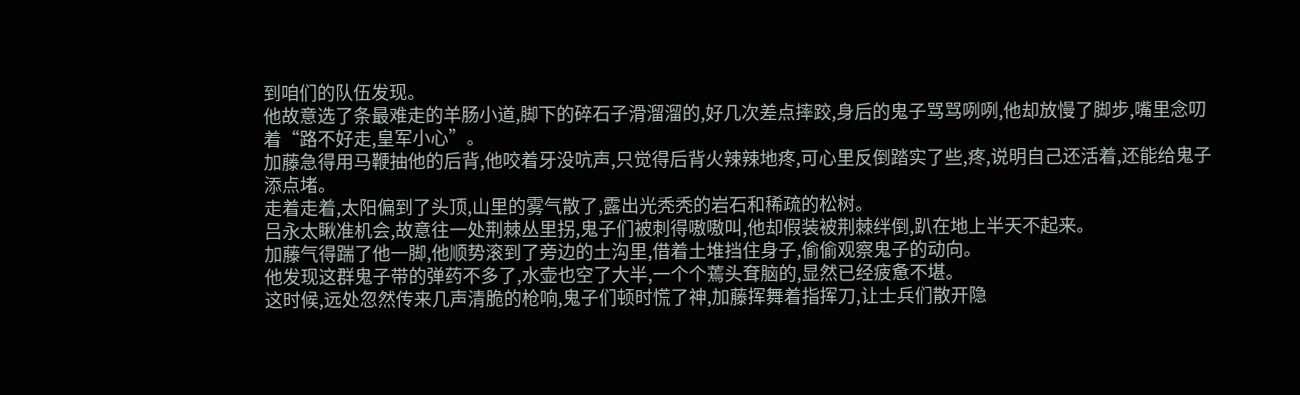到咱们的队伍发现。
他故意选了条最难走的羊肠小道,脚下的碎石子滑溜溜的,好几次差点摔跤,身后的鬼子骂骂咧咧,他却放慢了脚步,嘴里念叨着“路不好走,皇军小心”。
加藤急得用马鞭抽他的后背,他咬着牙没吭声,只觉得后背火辣辣地疼,可心里反倒踏实了些,疼,说明自己还活着,还能给鬼子添点堵。
走着走着,太阳偏到了头顶,山里的雾气散了,露出光秃秃的岩石和稀疏的松树。
吕永太瞅准机会,故意往一处荆棘丛里拐,鬼子们被刺得嗷嗷叫,他却假装被荆棘绊倒,趴在地上半天不起来。
加藤气得踹了他一脚,他顺势滚到了旁边的土沟里,借着土堆挡住身子,偷偷观察鬼子的动向。
他发现这群鬼子带的弹药不多了,水壶也空了大半,一个个蔫头耷脑的,显然已经疲惫不堪。
这时候,远处忽然传来几声清脆的枪响,鬼子们顿时慌了神,加藤挥舞着指挥刀,让士兵们散开隐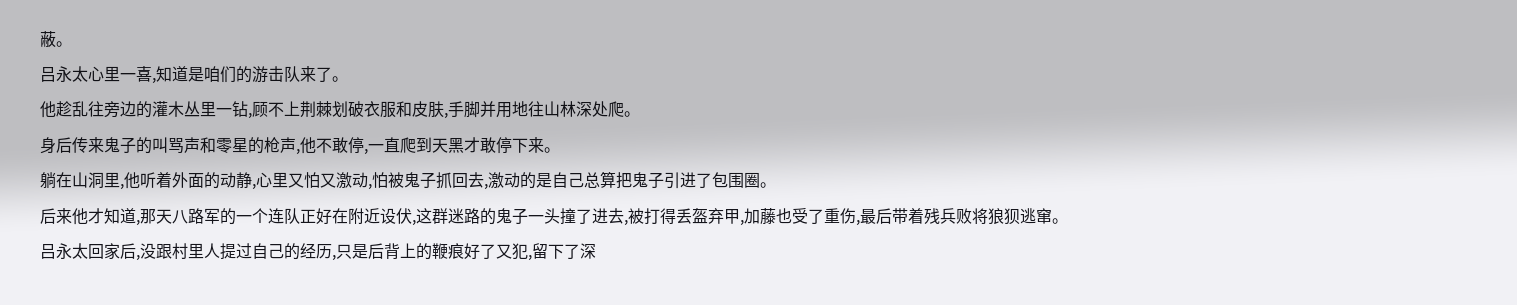蔽。
吕永太心里一喜,知道是咱们的游击队来了。
他趁乱往旁边的灌木丛里一钻,顾不上荆棘划破衣服和皮肤,手脚并用地往山林深处爬。
身后传来鬼子的叫骂声和零星的枪声,他不敢停,一直爬到天黑才敢停下来。
躺在山洞里,他听着外面的动静,心里又怕又激动,怕被鬼子抓回去,激动的是自己总算把鬼子引进了包围圈。
后来他才知道,那天八路军的一个连队正好在附近设伏,这群迷路的鬼子一头撞了进去,被打得丢盔弃甲,加藤也受了重伤,最后带着残兵败将狼狈逃窜。
吕永太回家后,没跟村里人提过自己的经历,只是后背上的鞭痕好了又犯,留下了深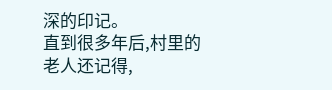深的印记。
直到很多年后,村里的老人还记得,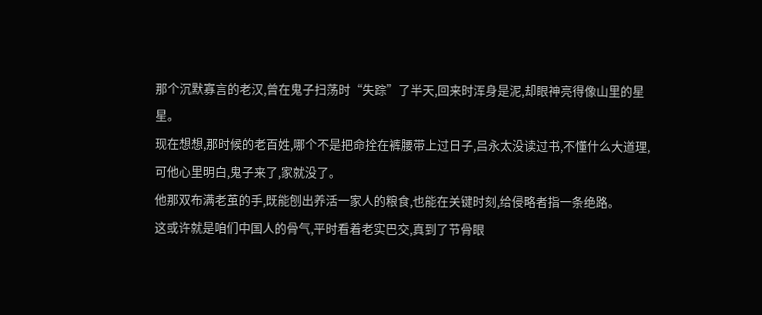那个沉默寡言的老汉,曾在鬼子扫荡时“失踪”了半天,回来时浑身是泥,却眼神亮得像山里的星星。
现在想想,那时候的老百姓,哪个不是把命拴在裤腰带上过日子,吕永太没读过书,不懂什么大道理,可他心里明白,鬼子来了,家就没了。
他那双布满老茧的手,既能刨出养活一家人的粮食,也能在关键时刻,给侵略者指一条绝路。
这或许就是咱们中国人的骨气,平时看着老实巴交,真到了节骨眼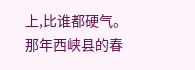上,比谁都硬气。
那年西峡县的春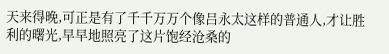天来得晚,可正是有了千千万万个像吕永太这样的普通人,才让胜利的曙光,早早地照亮了这片饱经沧桑的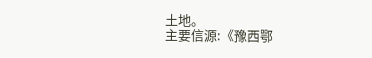土地。
主要信源:《豫西鄂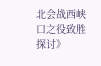北会战西峡口之役致胜探讨》